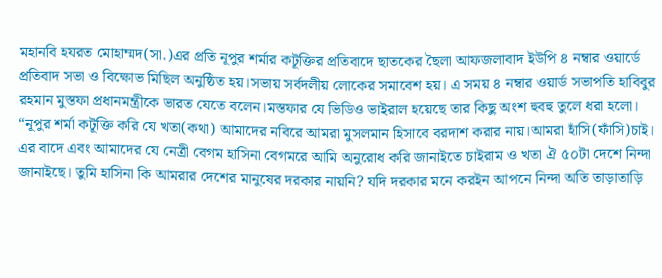মহানবি হযরত মোহাম্মদ(সা.)এর প্রতি নূপুর শর্মার কটূক্তির প্রতিবাদে ছাতকের ছৈলা আফজলাবাদ ইউপি ৪ নম্বার ওয়ার্ডে প্রতিবাদ সভা ও বিক্ষোভ মিছিল অনুষ্ঠিত হয়।সভায় সর্বদলীয় লোকের সমাবেশ হয়। এ সময় ৪ নম্বার ওয়ার্ড সভাপতি হাবিবুর রহমান মুস্তফা প্রধানমন্ত্রীকে ভারত যেতে বলেন।মস্তফার যে ভিডিও ভাইরাল হয়েছে তার কিছু অংশ হুবহু তুলে ধরা হলো।
“নূপুর শর্মা কটূক্তি করি যে খতা(কথা) আমাদের নবিরে আমরা মুসলমান হিসাবে বরদাশ করার নায়।আমরা হাঁসি(ফাঁসি)চাই। এর বাদে এবং আমাদের যে নেত্রী বেগম হাসিনা বেগমরে আমি অনুরোধ করি জানাইতে চাইরাম ও খতা ঐ ৫০টা দেশে নিন্দা জানাইছে। তুমি হাসিনা কি আমরার দেশের মানুষের দরকার নায়নি? যদি দরকার মনে করইন আপনে নিন্দা অতি তাড়াতাড়ি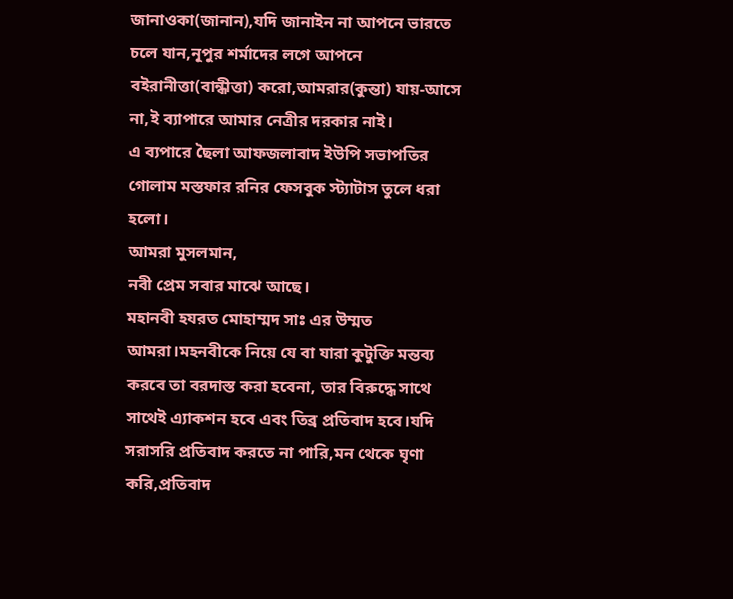জানাওকা(জানান),যদি জানাইন না আপনে ভারতে চলে যান,নূপুর শর্মাদের লগে আপনে বইরানীত্তা(বান্ধীত্তা) করো,আমরার(কুন্তা) যায়-আসে না,ই ব্যাপারে আমার নেত্রীর দরকার নাই।
এ ব্যপারে ছৈলা আফজলাবাদ ইউপি সভাপতির গোলাম মস্তফার রনির ফেসবুক স্ট্যাটাস তুলে ধরা হলো।
আমরা মুসলমান,
নবী প্রেম সবার মাঝে আছে।
মহানবী হযরত মোহাম্মদ সাঃ এর উম্মত আমরা।মহনবীকে নিয়ে যে বা যারা কুটুক্তি মন্তব্য করবে তা বরদাস্ত করা হবেনা, তার বিরুদ্ধে সাথে সাথেই এ্যাকশন হবে এবং তিব্র প্রতিবাদ হবে।যদি সরাসরি প্রতিবাদ করতে না পারি,মন থেকে ঘৃণা করি,প্রতিবাদ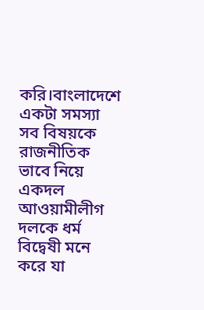করি।বাংলাদেশে একটা সমস্যা সব বিষয়কে রাজনীতিক ভাবে নিয়ে একদল আওয়ামীলীগ দলকে ধর্ম বিদ্বেষী মনে করে যা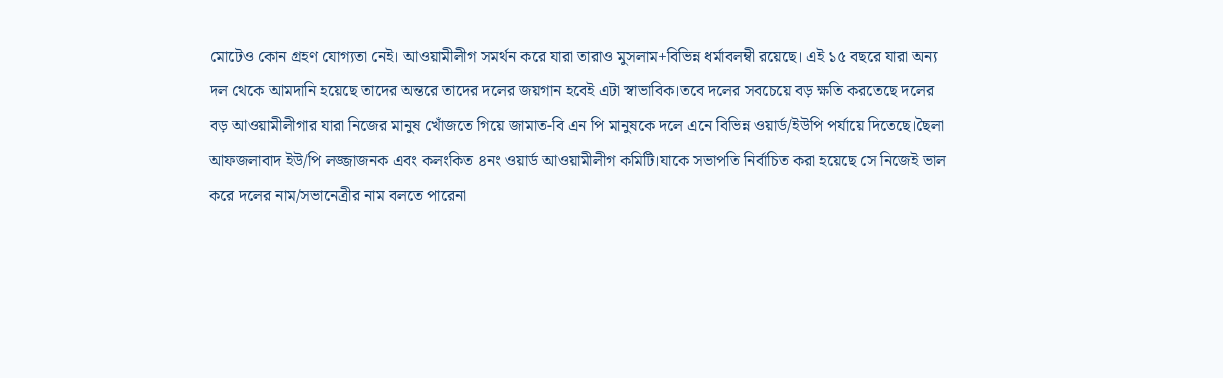মোটেও কোন গ্রহণ যোগ্যতা নেই। আওয়ামীলীগ সমর্থন করে যারা তারাও মুসলাম+বিভিন্ন ধর্মাবলম্বী রয়েছে। এই ১৫ বছরে যারা অন্য দল থেকে আমদানি হয়েছে তাদের অন্তরে তাদের দলের জয়গান হবেই এটা স্বাভাবিক।তবে দলের সবচেয়ে বড় ক্ষতি করতেছে দলের বড় আওয়ামীলীগার যারা নিজের মানুষ খোঁজতে গিয়ে জামাত-বি এন পি মানুষকে দলে এনে বিভিন্ন ওয়ার্ড/ইউপি পর্যায়ে দিতেছে।ছৈলা আফজলাবাদ ইউ/পি লজ্জাজনক এবং কলংকিত ৪নং ওয়ার্ড আওয়ামীলীগ কমিটি।যাকে সভাপতি নির্বাচিত করা হয়েছে সে নিজেই ভাল করে দলের নাম/সভানেত্রীর নাম বলতে পারেনা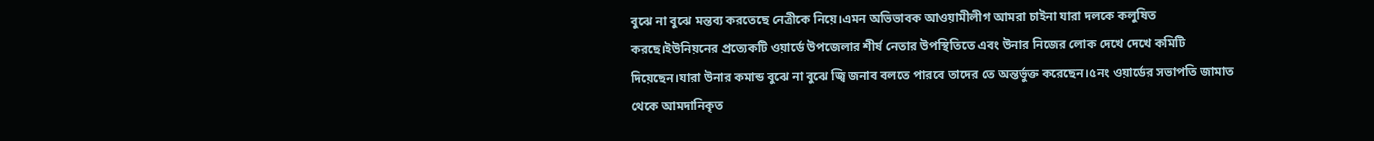বুঝে না বুঝে মন্তব্য করতেছে নেত্রীকে নিয়ে।এমন অভিভাবক আওয়ামীলীগ আমরা চাইনা যারা দলকে কলুষিত করছে।ইউনিয়নের প্রত্যেকটি ওয়ার্ডে উপজেলার শীর্ষ নেতার উপস্থিতিতে এবং উনার নিজের লোক দেখে দেখে কমিটি দিয়েছেন।যারা উনার কমান্ড বুঝে না বুঝে জ্বি জনাব বলতে পারবে তাদের তে অন্তর্ভুক্ত করেছেন।৫নং ওয়ার্ডের সভাপতি জামাত থেকে আমদানিকৃত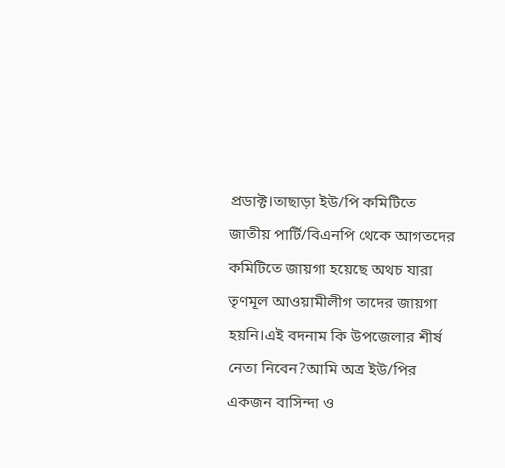প্রডাক্ট।তাছাড়া ইউ/পি কমিটিতে জাতীয় পার্টি/বিএনপি থেকে আগতদের কমিটিতে জায়গা হয়েছে অথচ যারা তৃণমূল আওয়ামীলীগ তাদের জায়গা হয়নি।এই বদনাম কি উপজেলার শীর্ষ নেতা নিবেন?আমি অত্র ইউ/পির একজন বাসিন্দা ও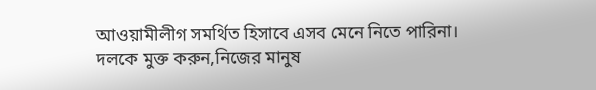আওয়ামীলীগ সমর্থিত হিসাবে এসব মেনে নিতে পারিনা।
দলকে মুক্ত করুন,নিজের মানুষ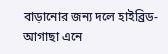বাড়ানোর জন্য দলে হাইব্রিড-আগাছা এনে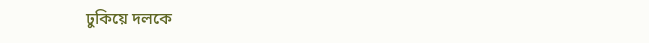ঢুকিয়ে দলকে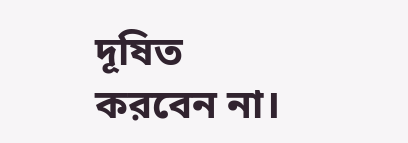দূষিত করবেন না।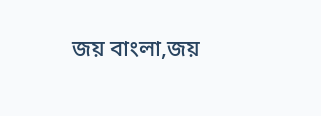জয় বাংলা,জয়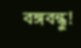বঙ্গবন্ধু!